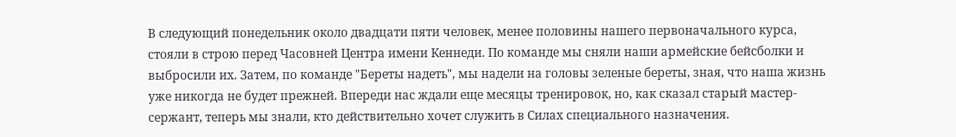В следующий понедельник около двадцати пяти человек, менее половины нашего первоначального курса, стояли в строю перед Часовней Центра имени Кеннеди. По команде мы сняли наши армейские бейсболки и выбросили их. Затем, по команде "Береты надеть", мы надели на головы зеленые береты, зная, что наша жизнь уже никогда не будет прежней. Впереди нас ждали еще месяцы тренировок, но, как сказал старый мастер-сержант, теперь мы знали, кто действительно хочет служить в Силах специального назначения.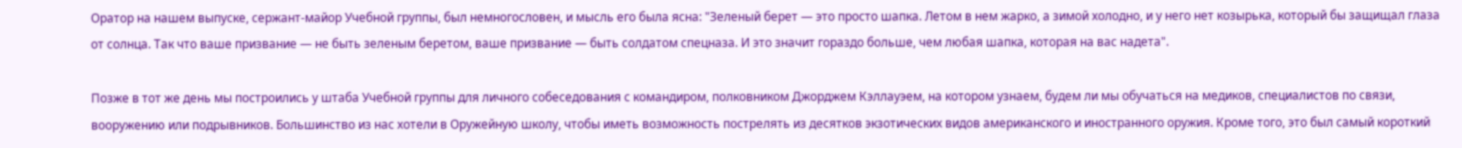Оратор на нашем выпуске, сержант-майор Учебной группы, был немногословен, и мысль его была ясна: "Зеленый берет — это просто шапка. Летом в нем жарко, а зимой холодно, и у него нет козырька, который бы защищал глаза от солнца. Так что ваше призвание — не быть зеленым беретом, ваше призвание — быть солдатом спецназа. И это значит гораздо больше, чем любая шапка, которая на вас надета".

Позже в тот же день мы построились у штаба Учебной группы для личного собеседования с командиром, полковником Джорджем Кэллауэем, на котором узнаем, будем ли мы обучаться на медиков, специалистов по связи, вооружению или подрывников. Большинство из нас хотели в Оружейную школу, чтобы иметь возможность пострелять из десятков экзотических видов американского и иностранного оружия. Кроме того, это был самый короткий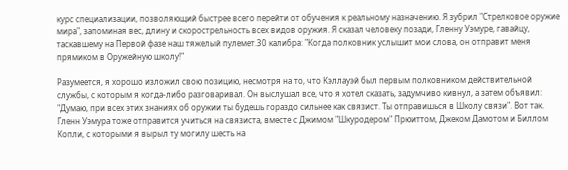курс специализации, позволяющий быстрее всего перейти от обучения к реальному назначению. Я зубрил "Стрелковое оружие мира", запоминая вес, длину и скорострельность всех видов оружия. Я сказал человеку позади, Гленну Уэмуре, гавайцу, таскавшему на Первой фазе наш тяжелый пулемет.30 калибра: "Когда полковник услышит мои слова, он отправит меня прямиком в Оружейную школу!"

Разумеется, я хорошо изложил свою позицию, несмотря на то, что Кэллауэй был первым полковником действительной службы, с которым я когда-либо разговаривал. Он выслушал все, что я хотел сказать, задумчиво кивнул, а затем объявил: "Думаю, при всех этих знаниях об оружии ты будешь гораздо сильнее как связист. Ты отправишься в Школу связи". Вот так. Гленн Уэмура тоже отправится учиться на связиста, вместе с Джимом "Шкуродером" Прюиттом, Джеком Дамотом и Биллом Копли, с которыми я вырыл ту могилу шесть на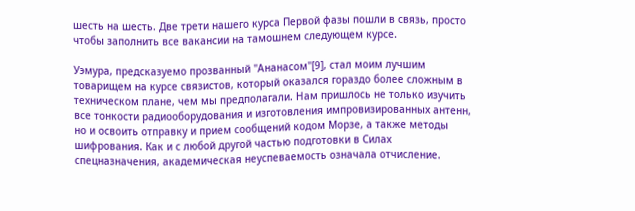шесть на шесть. Две трети нашего курса Первой фазы пошли в связь, просто чтобы заполнить все вакансии на тамошнем следующем курсе.

Уэмура, предсказуемо прозванный "Ананасом"[9], стал моим лучшим товарищем на курсе связистов, который оказался гораздо более сложным в техническом плане, чем мы предполагали. Нам пришлось не только изучить все тонкости радиооборудования и изготовления импровизированных антенн, но и освоить отправку и прием сообщений кодом Морзе, а также методы шифрования. Как и с любой другой частью подготовки в Силах спецназначения, академическая неуспеваемость означала отчисление.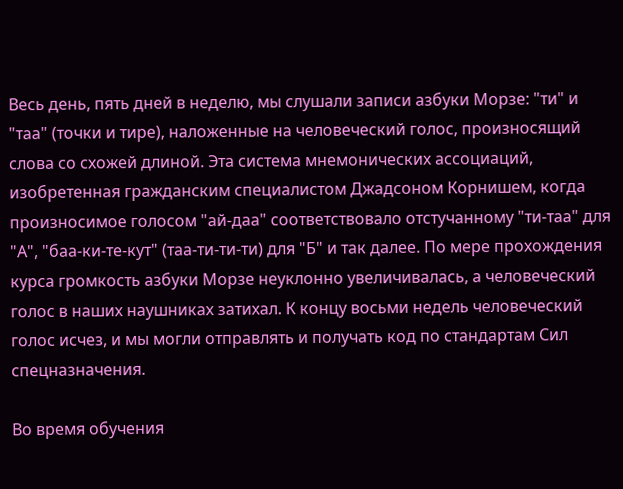Весь день, пять дней в неделю, мы слушали записи азбуки Морзе: "ти" и "таа" (точки и тире), наложенные на человеческий голос, произносящий слова со схожей длиной. Эта система мнемонических ассоциаций, изобретенная гражданским специалистом Джадсоном Корнишем, когда произносимое голосом "ай-даа" соответствовало отстучанному "ти-таа" для "А", "баа-ки-те-кут" (таа-ти-ти-ти) для "Б" и так далее. По мере прохождения курса громкость азбуки Морзе неуклонно увеличивалась, а человеческий голос в наших наушниках затихал. К концу восьми недель человеческий голос исчез, и мы могли отправлять и получать код по стандартам Сил спецназначения.

Во время обучения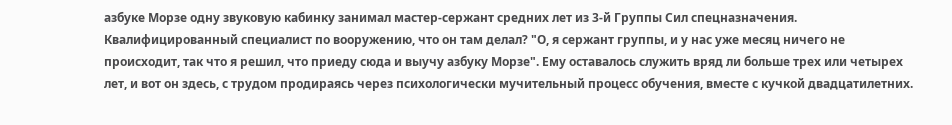азбуке Морзе одну звуковую кабинку занимал мастер-сержант средних лет из 3-й Группы Сил спецназначения. Квалифицированный специалист по вооружению, что он там делал? "О, я сержант группы, и у нас уже месяц ничего не происходит, так что я решил, что приеду сюда и выучу азбуку Морзе". Ему оставалось служить вряд ли больше трех или четырех лет, и вот он здесь, с трудом продираясь через психологически мучительный процесс обучения, вместе с кучкой двадцатилетних.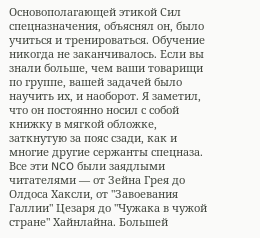Основополагающей этикой Сил спецназначения, объяснял он, было учиться и тренироваться. Обучение никогда не заканчивалось. Если вы знали больше, чем ваши товарищи по группе, вашей задачей было научить их, и наоборот. Я заметил, что он постоянно носил с собой книжку в мягкой обложке, заткнутую за пояс сзади, как и многие другие сержанты спецназа. Все эти NCO были заядлыми читателями — от Зейна Грея до Олдоса Хаксли, от "Завоевания Галлии" Цезаря до "Чужака в чужой стране" Хайнлайна. Большей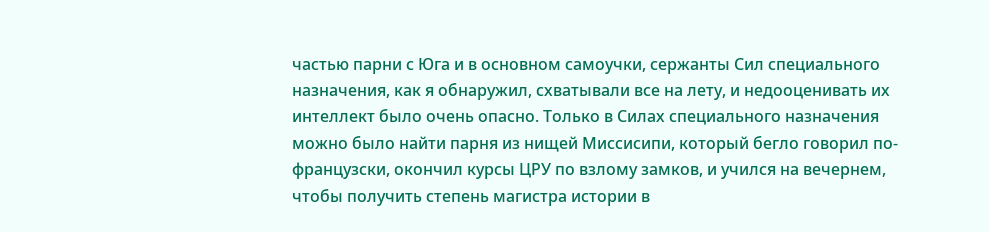частью парни с Юга и в основном самоучки, сержанты Сил специального назначения, как я обнаружил, схватывали все на лету, и недооценивать их интеллект было очень опасно. Только в Силах специального назначения можно было найти парня из нищей Миссисипи, который бегло говорил по-французски, окончил курсы ЦРУ по взлому замков, и учился на вечернем, чтобы получить степень магистра истории в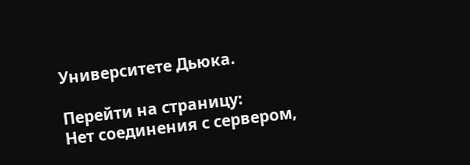Университете Дьюка.

Перейти на страницу:
Нет соединения с сервером,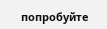попробуйте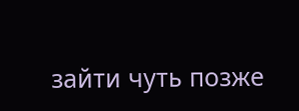зайти чуть позже